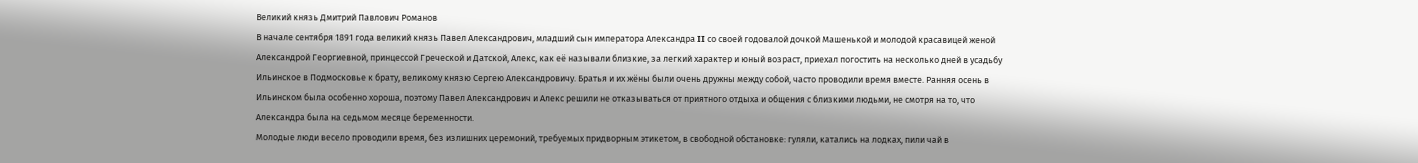Великий князь Дмитрий Павлович Романов
В начале сентября 1891 года великий князь Павел Александрович, младший сын императора Александра II со своей годовалой дочкой Машенькой и молодой красавицей женой Александрой Георгиевной, принцессой Греческой и Датской, Алекс, как её называли близкие, за легкий характер и юный возраст, приехал погостить на несколько дней в усадьбу Ильинское в Подмосковье к брату, великому князю Сергею Александровичу. Братья и их жёны были очень дружны между собой, часто проводили время вместе. Ранняя осень в Ильинском была особенно хороша, поэтому Павел Александрович и Алекс решили не отказываться от приятного отдыха и общения с близкими людьми, не смотря на то, что Александра была на седьмом месяце беременности.
Молодые люди весело проводили время, без излишних церемоний, требуемых придворным этикетом, в свободной обстановке: гуляли, катались на лодках, пили чай в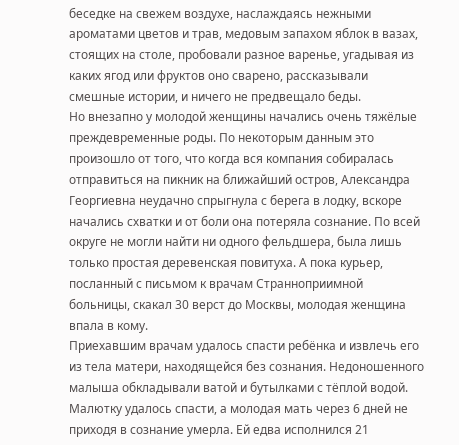беседке на свежем воздухе, наслаждаясь нежными ароматами цветов и трав, медовым запахом яблок в вазах, стоящих на столе, пробовали разное варенье, угадывая из каких ягод или фруктов оно сварено, рассказывали смешные истории, и ничего не предвещало беды.
Но внезапно у молодой женщины начались очень тяжёлые преждевременные роды. По некоторым данным это произошло от того, что когда вся компания собиралась отправиться на пикник на ближайший остров, Александра Георгиевна неудачно спрыгнула с берега в лодку, вскоре начались схватки и от боли она потеряла сознание. По всей округе не могли найти ни одного фельдшера, была лишь только простая деревенская повитуха. А пока курьер, посланный с письмом к врачам Странноприимной больницы, скакал 30 верст до Москвы, молодая женщина впала в кому.
Приехавшим врачам удалось спасти ребёнка и извлечь его из тела матери, находящейся без сознания. Недоношенного малыша обкладывали ватой и бутылками с тёплой водой. Малютку удалось спасти, а молодая мать через 6 дней не приходя в сознание умерла. Ей едва исполнился 21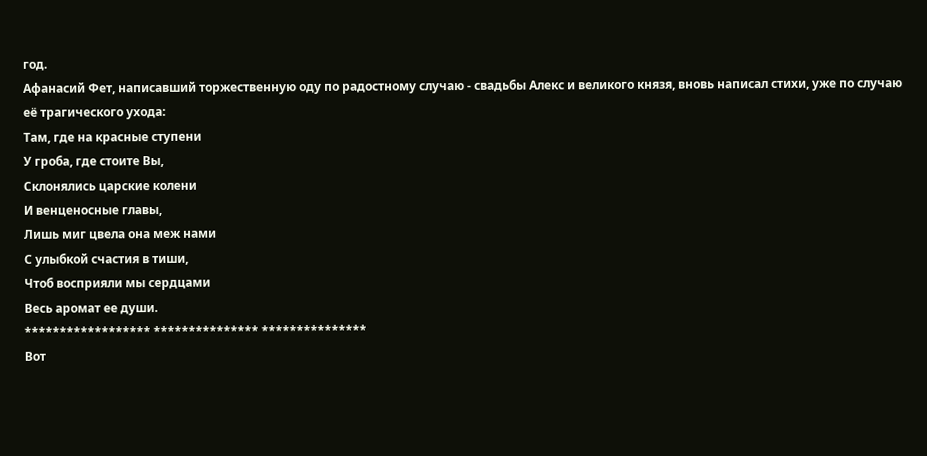год.
Афанасий Фет, написавший торжественную оду по радостному случаю - свадьбы Алекс и великого князя, вновь написал стихи, уже по случаю её трагического ухода:
Там, где на красные ступени
У гроба, где стоите Вы,
Склонялись царские колени
И венценосные главы,
Лишь миг цвела она меж нами
С улыбкой счастия в тиши,
Чтоб восприяли мы сердцами
Весь аромат ее души.
****************** *************** ***************
Вот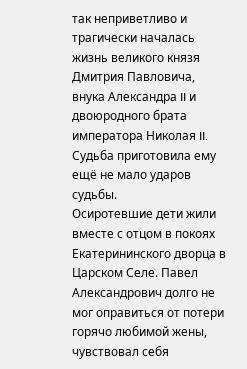так неприветливо и трагически началась жизнь великого князя Дмитрия Павловича, внука Александра II и двоюродного брата императора Николая II. Судьба приготовила ему ещё не мало ударов судьбы.
Осиротевшие дети жили вместе с отцом в покоях Екатерининского дворца в Царском Селе. Павел Александрович долго не мог оправиться от потери горячо любимой жены, чувствовал себя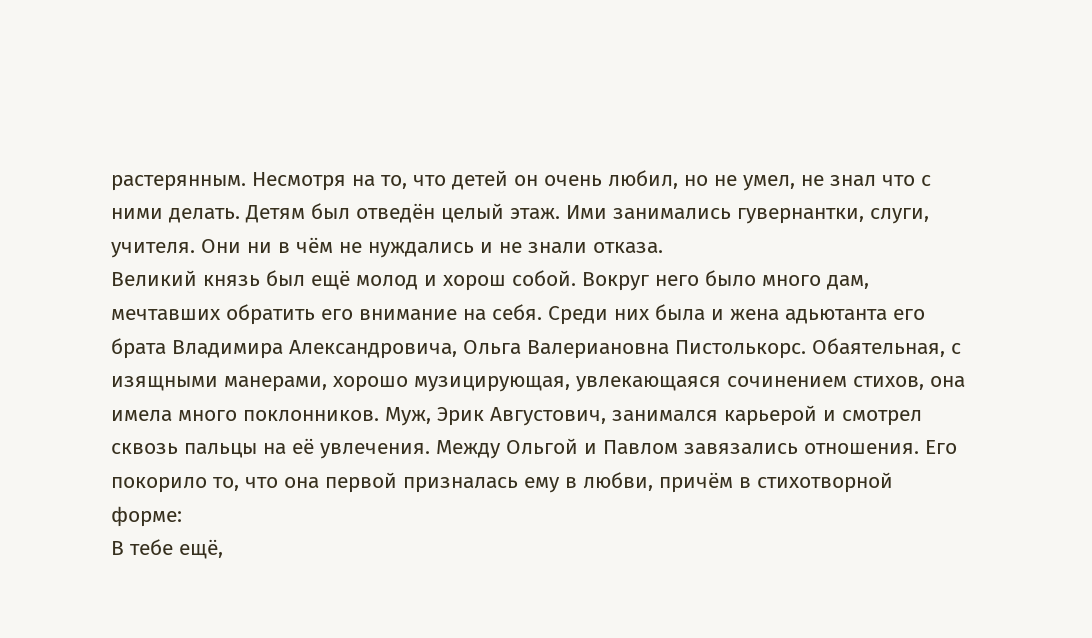растерянным. Несмотря на то, что детей он очень любил, но не умел, не знал что с ними делать. Детям был отведён целый этаж. Ими занимались гувернантки, слуги, учителя. Они ни в чём не нуждались и не знали отказа.
Великий князь был ещё молод и хорош собой. Вокруг него было много дам, мечтавших обратить его внимание на себя. Среди них была и жена адьютанта его брата Владимира Александровича, Ольга Валериановна Пистолькорс. Обаятельная, с изящными манерами, хорошо музицирующая, увлекающаяся сочинением стихов, она имела много поклонников. Муж, Эрик Августович, занимался карьерой и смотрел сквозь пальцы на её увлечения. Между Ольгой и Павлом завязались отношения. Его покорило то, что она первой призналась ему в любви, причём в стихотворной форме:
В тебе ещё,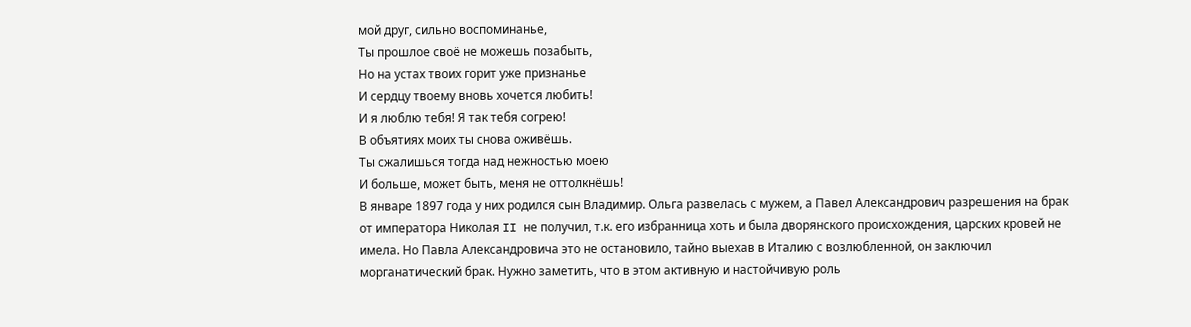мой друг, сильно воспоминанье,
Ты прошлое своё не можешь позабыть,
Но на устах твоих горит уже признанье
И сердцу твоему вновь хочется любить!
И я люблю тебя! Я так тебя согрею!
В объятиях моих ты снова оживёшь.
Ты сжалишься тогда над нежностью моею
И больше, может быть, меня не оттолкнёшь!
В январе 1897 года у них родился сын Владимир. Ольга развелась с мужем, а Павел Александрович разрешения на брак от императора Николая II не получил, т.к. его избранница хоть и была дворянского происхождения, царских кровей не имела. Но Павла Александровича это не остановило, тайно выехав в Италию с возлюбленной, он заключил морганатический брак. Нужно заметить, что в этом активную и настойчивую роль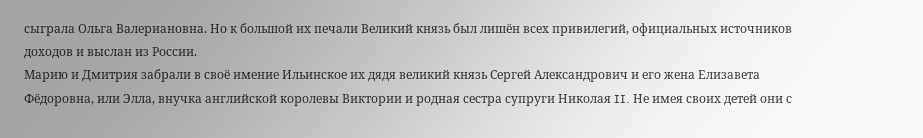сыграла Ольга Валериановна. Но к большой их печали Великий князь был лишён всех привилегий, официальных источников доходов и выслан из России.
Марию и Дмитрия забрали в своё имение Ильинское их дядя великий князь Сергей Александрович и его жена Елизавета Фёдоровна, или Элла, внучка английской королевы Виктории и родная сестра супруги Николая II. Не имея своих детей они с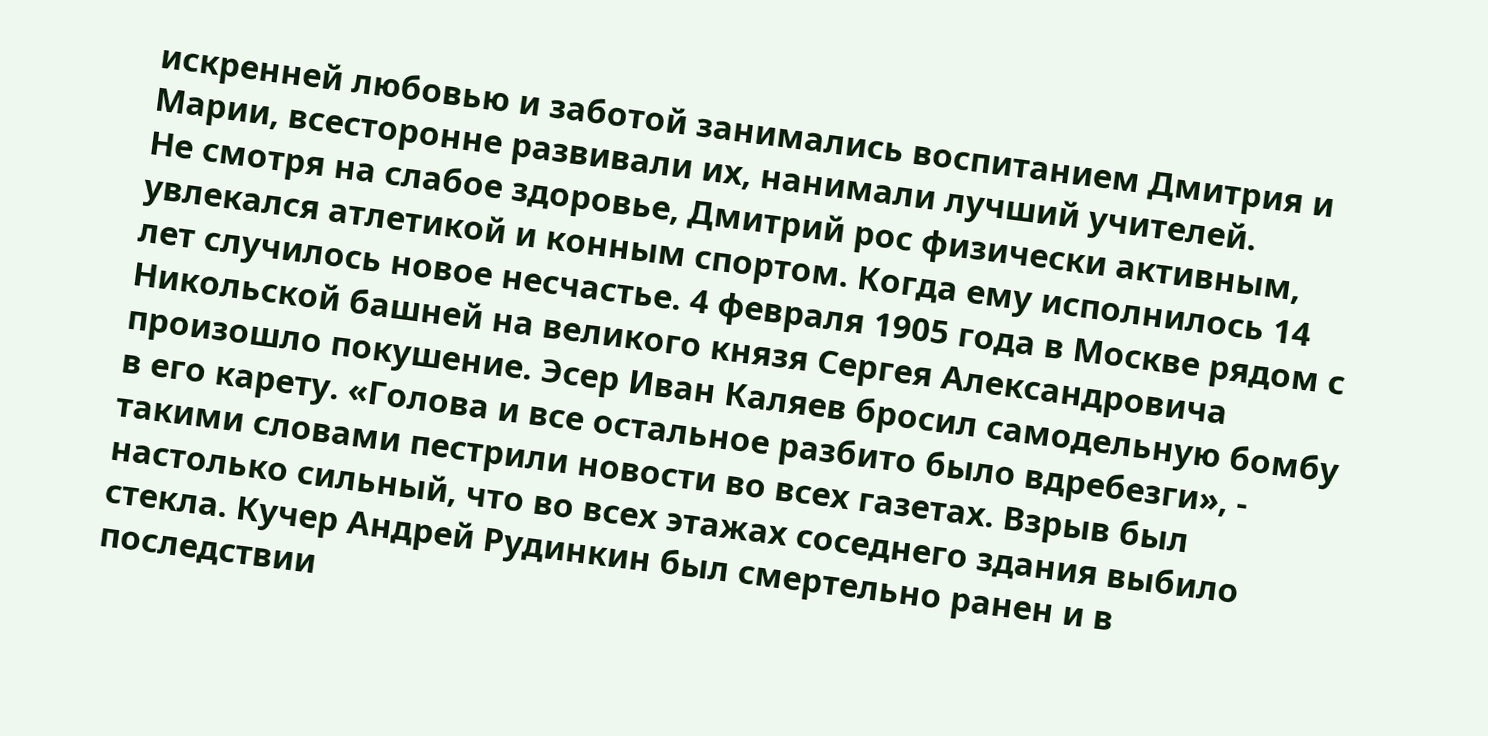искренней любовью и заботой занимались воспитанием Дмитрия и Марии, всесторонне развивали их, нанимали лучший учителей.
Не смотря на слабое здоровье, Дмитрий рос физически активным, увлекался атлетикой и конным спортом. Когда ему исполнилось 14 лет случилось новое несчастье. 4 февраля 1905 года в Москве рядом с Никольской башней на великого князя Сергея Александровича произошло покушение. Эсер Иван Каляев бросил самодельную бомбу в его карету. «Голова и все остальное разбито было вдребезги», - такими словами пестрили новости во всех газетах. Взрыв был настолько сильный, что во всех этажах соседнего здания выбило стекла. Кучер Андрей Рудинкин был смертельно ранен и в последствии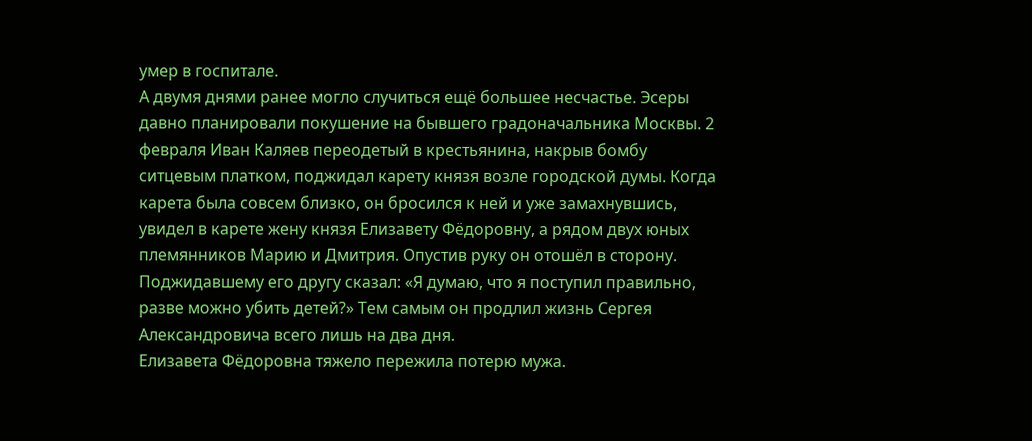умер в госпитале.
А двумя днями ранее могло случиться ещё большее несчастье. Эсеры давно планировали покушение на бывшего градоначальника Москвы. 2 февраля Иван Каляев переодетый в крестьянина, накрыв бомбу ситцевым платком, поджидал карету князя возле городской думы. Когда карета была совсем близко, он бросился к ней и уже замахнувшись, увидел в карете жену князя Елизавету Фёдоровну, а рядом двух юных племянников Марию и Дмитрия. Опустив руку он отошёл в сторону. Поджидавшему его другу сказал: «Я думаю, что я поступил правильно, разве можно убить детей?» Тем самым он продлил жизнь Сергея Александровича всего лишь на два дня.
Елизавета Фёдоровна тяжело пережила потерю мужа.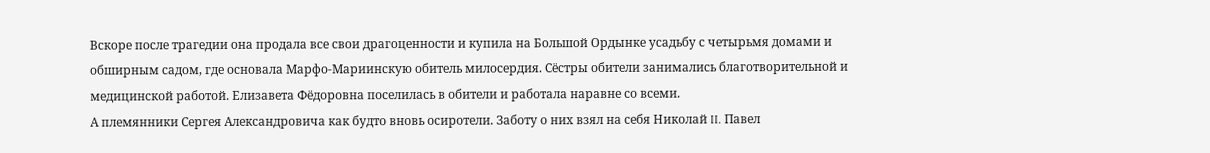Вскоре после трагедии она продала все свои драгоценности и купила на Большой Ордынке усадьбу с четырьмя домами и обширным садом, где основала Марфо-Мариинскую обитель милосердия. Сёстры обители занимались благотворительной и медицинской работой. Елизавета Фёдоровна поселилась в обители и работала наравне со всеми.
А племянники Сергея Александровича как будто вновь осиротели. Заботу о них взял на себя Николай II. Павел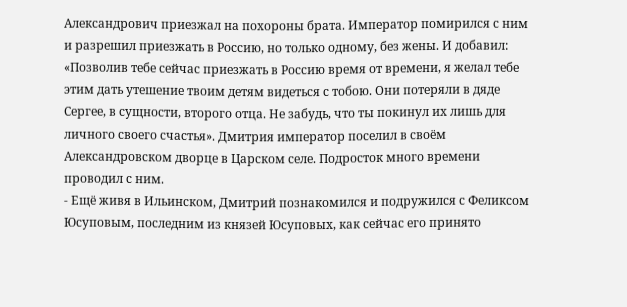Александрович приезжал на похороны брата. Император помирился с ним и разрешил приезжать в Россию, но только одному, без жены. И добавил: «Позволив тебе сейчас приезжать в Россию время от времени, я желал тебе этим дать утешение твоим детям видеться с тобою. Они потеряли в дяде Сергее, в сущности, второго отца. Не забудь, что ты покинул их лишь для личного своего счастья». Дмитрия император поселил в своём Александровском дворце в Царском селе. Подросток много времени проводил с ним.
- Ещё живя в Ильинском, Дмитрий познакомился и подружился с Феликсом Юсуповым, последним из князей Юсуповых, как сейчас его принято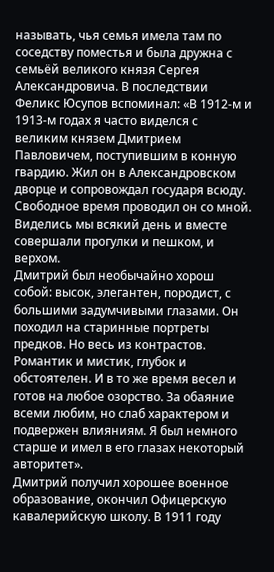называть, чья семья имела там по соседству поместья и была дружна с семьёй великого князя Сергея Александровича. В последствии Феликс Юсупов вспоминал: «В 1912-м и 1913-м годах я часто виделся с великим князем Дмитрием Павловичем, поступившим в конную гвардию. Жил он в Александровском дворце и сопровождал государя всюду. Свободное время проводил он со мной. Виделись мы всякий день и вместе совершали прогулки и пешком, и верхом.
Дмитрий был необычайно хорош собой: высок, элегантен, породист, с большими задумчивыми глазами. Он походил на старинные портреты предков. Но весь из контрастов. Романтик и мистик, глубок и обстоятелен. И в то же время весел и готов на любое озорство. За обаяние всеми любим, но слаб характером и подвержен влияниям. Я был немного старше и имел в его глазах некоторый авторитет».
Дмитрий получил хорошее военное образование, окончил Офицерскую кавалерийскую школу. В 1911 году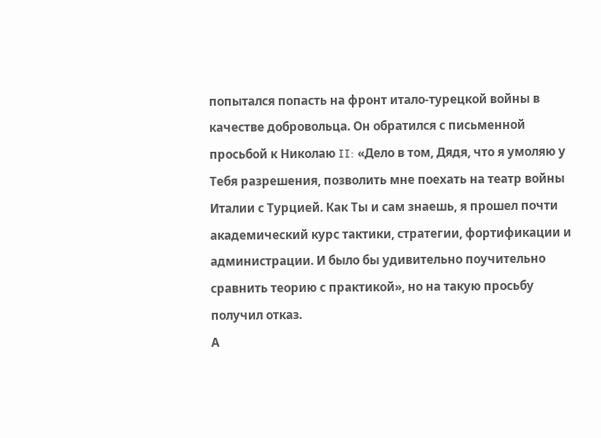попытался попасть на фронт итало-турецкой войны в качестве добровольца. Он обратился с письменной просьбой к Николаю II: «Дело в том, Дядя, что я умоляю у Тебя разрешения, позволить мне поехать на театр войны Италии с Турцией. Как Ты и сам знаешь, я прошел почти академический курс тактики, стратегии, фортификации и администрации. И было бы удивительно поучительно сравнить теорию с практикой», но на такую просьбу получил отказ.
А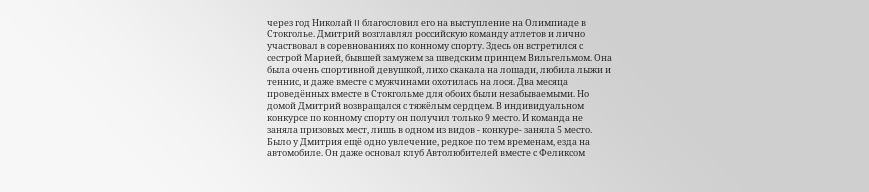через год Николай II благословил его на выступление на Олимпиаде в Стокголье. Дмитрий возглавлял российскую команду атлетов и лично участвовал в соревнованиях по конному спорту. Здесь он встретился с сестрой Марией, бывшей замужем за шведским принцем Вильгельмом. Она была очень спортивной девушкой, лихо скакала на лошади, любила лыжи и теннис, и даже вместе с мужчинами охотилась на лося. Два месяца проведённых вместе в Стокгольме для обоих были незабываемыми. Но домой Дмитрий возвращался с тяжёлым сердцем. В индивидуальном конкурсе по конному спорту он получил только 9 место. И команда не заняла призовых мест, лишь в одном из видов - конкуре- заняла 5 место.
Было у Дмитрия ещё одно увлечение, редкое по тем временам, езда на автомобиле. Он даже основал клуб Автолюбителей вместе с Феликсом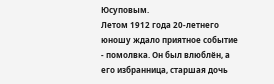Юсуповым.
Летом 1912 года 20-летнего юношу ждало приятное событие - помолвка. Он был влюблён, а его избранница, старшая дочь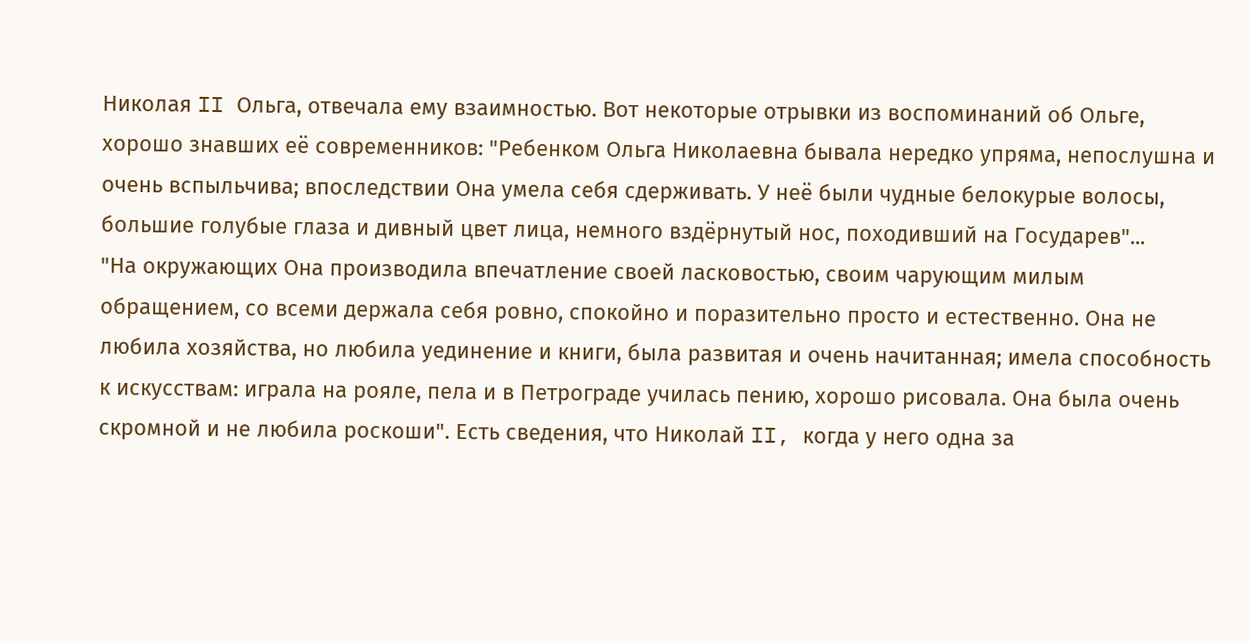Николая II Ольга, отвечала ему взаимностью. Вот некоторые отрывки из воспоминаний об Ольге, хорошо знавших её современников: "Ребенком Ольга Николаевна бывала нередко упряма, непослушна и очень вспыльчива; впоследствии Она умела себя сдерживать. У неё были чудные белокурые волосы, большие голубые глаза и дивный цвет лица, немного вздёрнутый нос, походивший на Государев"...
"На окружающих Она производила впечатление своей ласковостью, своим чарующим милым обращением, со всеми держала себя ровно, спокойно и поразительно просто и естественно. Она не любила хозяйства, но любила уединение и книги, была развитая и очень начитанная; имела способность к искусствам: играла на рояле, пела и в Петрограде училась пению, хорошо рисовала. Она была очень скромной и не любила роскоши". Есть сведения, что Николай II, когда у него одна за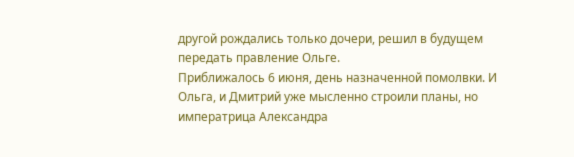другой рождались только дочери, решил в будущем передать правление Ольге.
Приближалось 6 июня, день назначенной помолвки. И Ольга, и Дмитрий уже мысленно строили планы, но императрица Александра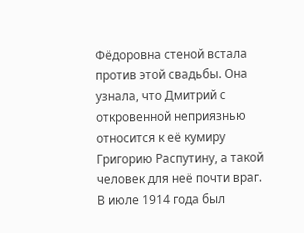Фёдоровна стеной встала против этой свадьбы. Она узнала, что Дмитрий с откровенной неприязнью относится к её кумиру Григорию Распутину, а такой человек для неё почти враг.
В июле 1914 года был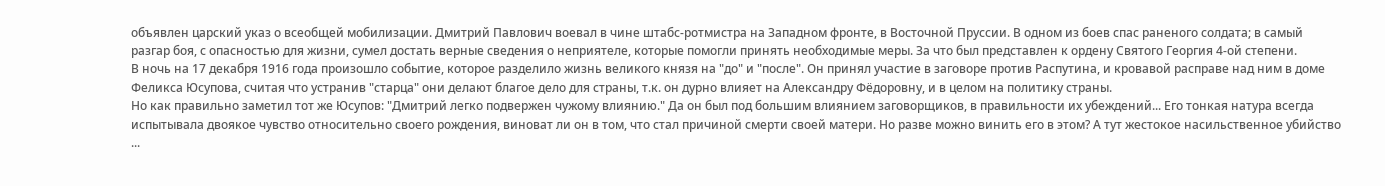объявлен царский указ о всеобщей мобилизации. Дмитрий Павлович воевал в чине штабс-ротмистра на Западном фронте, в Восточной Пруссии. В одном из боев спас раненого солдата; в самый разгар боя, с опасностью для жизни, сумел достать верные сведения о неприятеле, которые помогли принять необходимые меры. За что был представлен к ордену Святого Георгия 4-ой степени.
В ночь на 17 декабря 1916 года произошло событие, которое разделило жизнь великого князя на "до" и "после". Он принял участие в заговоре против Распутина, и кровавой расправе над ним в доме Феликса Юсупова, считая что устранив "старца" они делают благое дело для страны, т.к. он дурно влияет на Александру Фёдоровну, и в целом на политику страны.
Но как правильно заметил тот же Юсупов: "Дмитрий легко подвержен чужому влиянию." Да он был под большим влиянием заговорщиков, в правильности их убеждений... Его тонкая натура всегда испытывала двоякое чувство относительно своего рождения, виноват ли он в том, что стал причиной смерти своей матери. Но разве можно винить его в этом? А тут жестокое насильственное убийство ...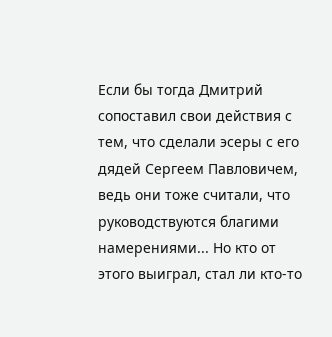Если бы тогда Дмитрий сопоставил свои действия с тем, что сделали эсеры с его дядей Сергеем Павловичем, ведь они тоже считали, что руководствуются благими намерениями... Но кто от этого выиграл, стал ли кто-то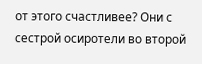от этого счастливее? Они с сестрой осиротели во второй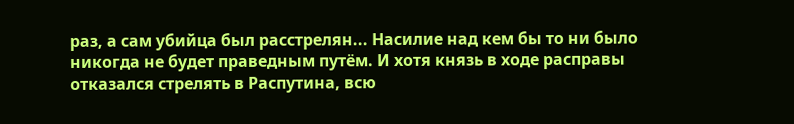раз, а сам убийца был расстрелян... Насилие над кем бы то ни было никогда не будет праведным путём. И хотя князь в ходе расправы отказался стрелять в Распутина, всю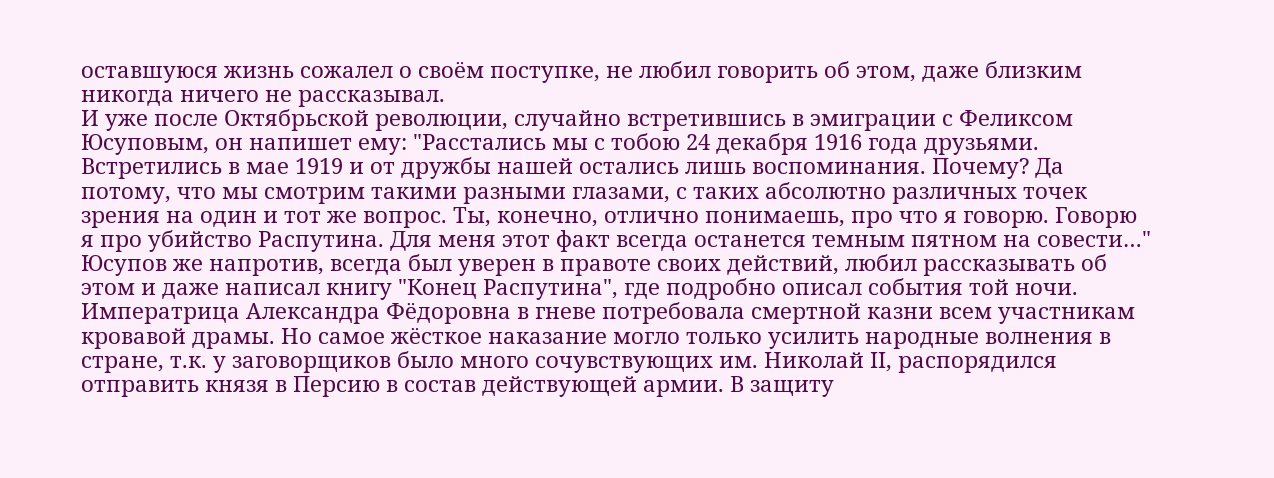оставшуюся жизнь сожалел о своём поступке, не любил говорить об этом, даже близким никогда ничего не рассказывал.
И уже после Октябрьской революции, случайно встретившись в эмиграции с Феликсом Юсуповым, он напишет ему: "Расстались мы с тобою 24 декабря 1916 года друзьями. Встретились в мае 1919 и от дружбы нашей остались лишь воспоминания. Почему? Да потому, что мы смотрим такими разными глазами, с таких абсолютно различных точек зрения на один и тот же вопрос. Ты, конечно, отлично понимаешь, про что я говорю. Говорю я про убийство Распутина. Для меня этот факт всегда останется темным пятном на совести…" Юсупов же напротив, всегда был уверен в правоте своих действий, любил рассказывать об этом и даже написал книгу "Конец Распутина", где подробно описал события той ночи.
Императрица Александра Фёдоровна в гневе потребовала смертной казни всем участникам кровавой драмы. Но самое жёсткое наказание могло только усилить народные волнения в стране, т.к. у заговорщиков было много сочувствующих им. Николай II, распорядился отправить князя в Персию в состав действующей армии. В защиту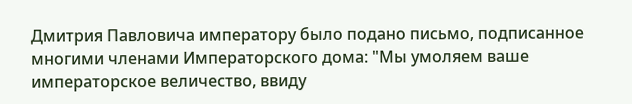Дмитрия Павловича императору было подано письмо, подписанное многими членами Императорского дома: "Мы умоляем ваше императорское величество, ввиду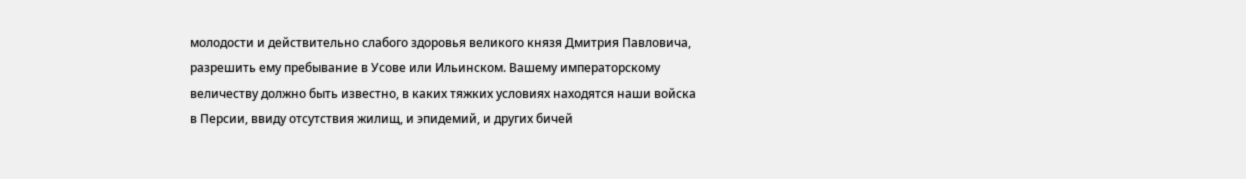молодости и действительно слабого здоровья великого князя Дмитрия Павловича, разрешить ему пребывание в Усове или Ильинском. Вашему императорскому величеству должно быть известно, в каких тяжких условиях находятся наши войска в Персии, ввиду отсутствия жилищ, и эпидемий, и других бичей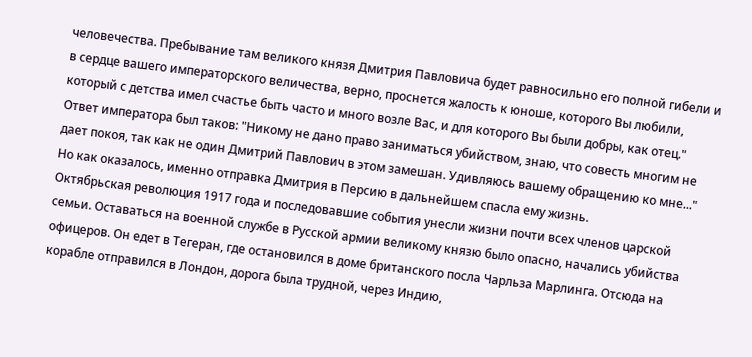человечества. Пребывание там великого князя Дмитрия Павловича будет равносильно его полной гибели и в сердце вашего императорского величества, верно, проснется жалость к юноше, которого Вы любили, который с детства имел счастье быть часто и много возле Вас, и для которого Вы были добры, как отец."
Ответ императора был таков: "Никому не дано право заниматься убийством, знаю, что совесть многим не дает покоя, так как не один Дмитрий Павлович в этом замешан. Удивляюсь вашему обращению ко мне..." Но как оказалось, именно отправка Дмитрия в Персию в дальнейшем спасла ему жизнь.
Октябрьская революция 1917 года и последовавшие события унесли жизни почти всех членов царской семьи. Оставаться на военной службе в Русской армии великому князю было опасно, начались убийства офицеров. Он едет в Тегеран, где остановился в доме британского посла Чарльза Марлинга. Отсюда на корабле отправился в Лондон, дорога была трудной, через Индию,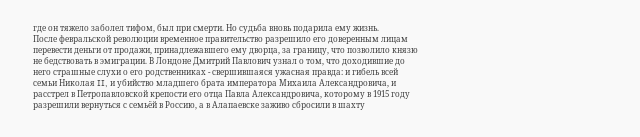где он тяжело заболел тифом, был при смерти. Но судьба вновь подарила ему жизнь.
После февральской революции временное правительство разрешило его доверенным лицам перевести деньги от продажи, принадлежавшего ему дворца, за границу, что позволило князю не бедствовать в эмиграции. В Лондоне Дмитрий Павлович узнал о том, что доходившие до него страшные слухи о его родственниках - свершившаяся ужасная правда: и гибель всей семьи Николая II, и убийство младшего брата императора Михаила Александровича, и расстрел в Петропавловской крепости его отца Павла Александровича, которому в 1915 году разрешили вернуться с семьёй в Россию, а в Алапаевске заживо сбросили в шахту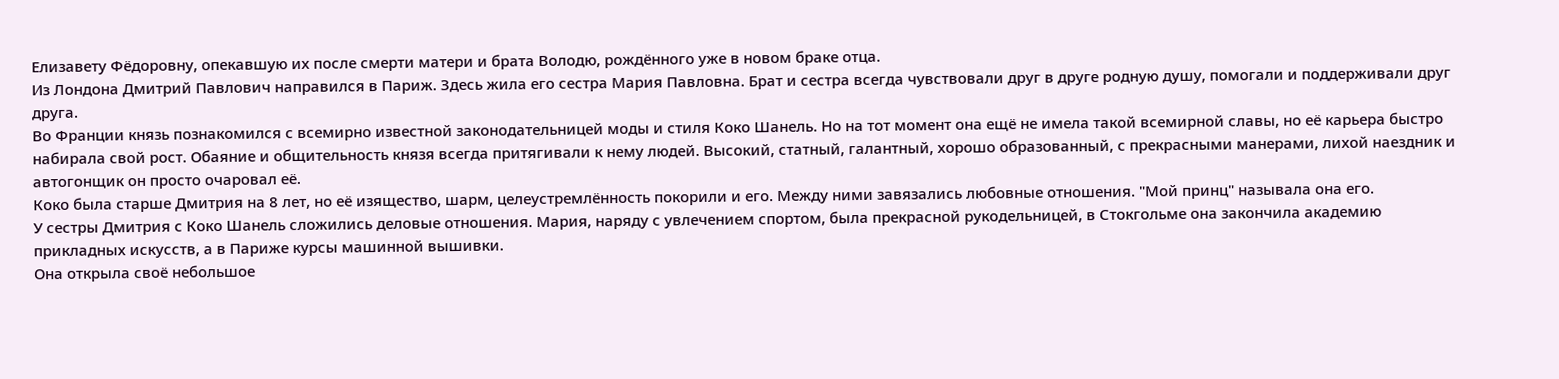Елизавету Фёдоровну, опекавшую их после смерти матери и брата Володю, рождённого уже в новом браке отца.
Из Лондона Дмитрий Павлович направился в Париж. Здесь жила его сестра Мария Павловна. Брат и сестра всегда чувствовали друг в друге родную душу, помогали и поддерживали друг друга.
Во Франции князь познакомился с всемирно известной законодательницей моды и стиля Коко Шанель. Но на тот момент она ещё не имела такой всемирной славы, но её карьера быстро набирала свой рост. Обаяние и общительность князя всегда притягивали к нему людей. Высокий, статный, галантный, хорошо образованный, с прекрасными манерами, лихой наездник и автогонщик он просто очаровал её.
Коко была старше Дмитрия на 8 лет, но её изящество, шарм, целеустремлённость покорили и его. Между ними завязались любовные отношения. "Мой принц" называла она его.
У сестры Дмитрия с Коко Шанель сложились деловые отношения. Мария, наряду с увлечением спортом, была прекрасной рукодельницей, в Стокгольме она закончила академию прикладных искусств, а в Париже курсы машинной вышивки.
Она открыла своё небольшое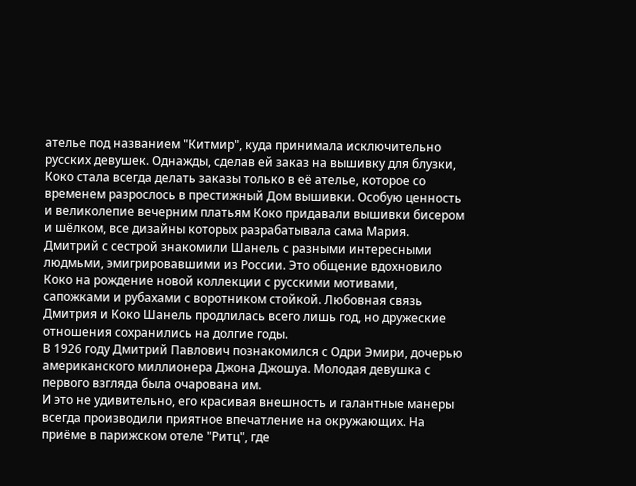ателье под названием "Китмир", куда принимала исключительно русских девушек. Однажды, сделав ей заказ на вышивку для блузки, Коко стала всегда делать заказы только в её ателье, которое со временем разрослось в престижный Дом вышивки. Особую ценность и великолепие вечерним платьям Коко придавали вышивки бисером и шёлком, все дизайны которых разрабатывала сама Мария.
Дмитрий с сестрой знакомили Шанель с разными интересными людмьми, эмигрировавшими из России. Это общение вдохновило Коко на рождение новой коллекции с русскими мотивами, сапожками и рубахами с воротником стойкой. Любовная связь Дмитрия и Коко Шанель продлилась всего лишь год, но дружеские отношения сохранились на долгие годы.
В 1926 году Дмитрий Павлович познакомился с Одри Эмири, дочерью американского миллионера Джона Джошуа. Молодая девушка с первого взгляда была очарована им.
И это не удивительно, его красивая внешность и галантные манеры всегда производили приятное впечатление на окружающих. На приёме в парижском отеле "Ритц", где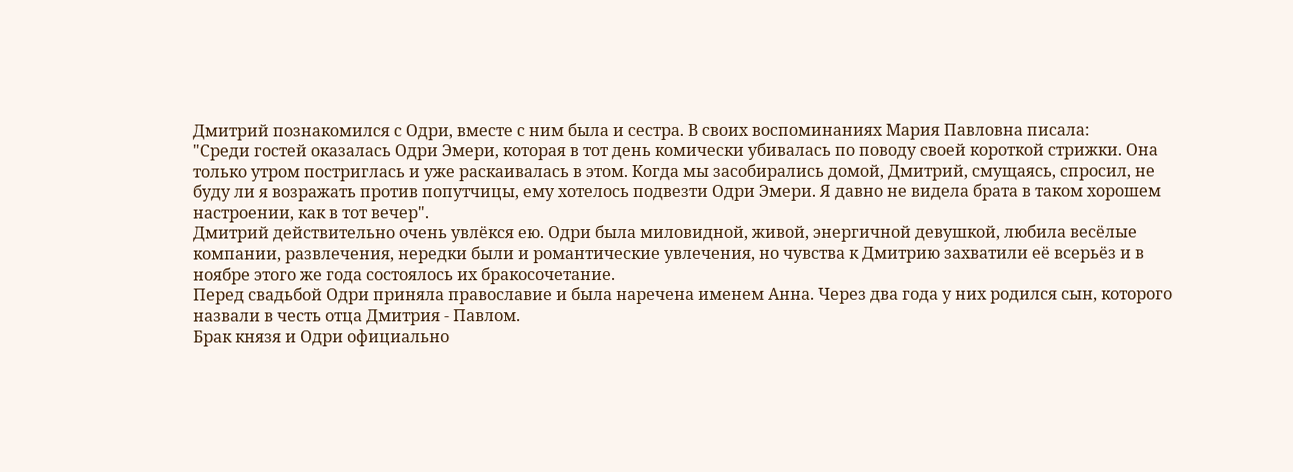Дмитрий познакомился с Одри, вместе с ним была и сестра. В своих воспоминаниях Мария Павловна писала:
"Среди гостей оказалась Одри Эмери, которая в тот день комически убивалась по поводу своей короткой стрижки. Она только утром постриглась и уже раскаивалась в этом. Когда мы засобирались домой, Дмитрий, смущаясь, спросил, не буду ли я возражать против попутчицы, ему хотелось подвезти Одри Эмери. Я давно не видела брата в таком хорошем настроении, как в тот вечер".
Дмитрий действительно очень увлёкся ею. Одри была миловидной, живой, энергичной девушкой, любила весёлые компании, развлечения, нередки были и романтические увлечения, но чувства к Дмитрию захватили её всерьёз и в ноябре этого же года состоялось их бракосочетание.
Перед свадьбой Одри приняла православие и была наречена именем Анна. Через два года у них родился сын, которого назвали в честь отца Дмитрия - Павлом.
Брак князя и Одри официально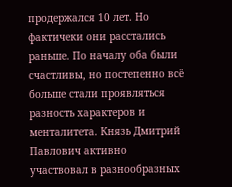продержался 10 лет. Но фактичеки они расстались раньше. По началу оба были счастливы, но постепенно всё больше стали проявляться разность характеров и менталитета. Князь Дмитрий Павлович активно участвовал в разнообразных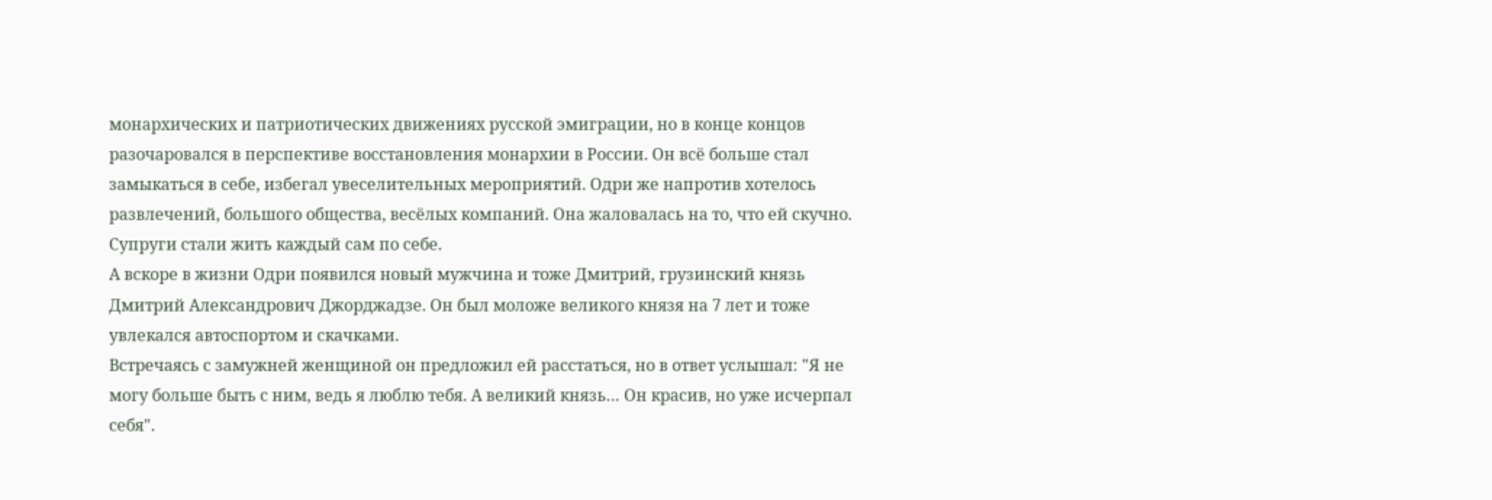монархических и патриотических движениях русской эмиграции, но в конце концов разочаровался в перспективе восстановления монархии в России. Он всё больше стал замыкаться в себе, избегал увеселительных мероприятий. Одри же напротив хотелось развлечений, большого общества, весёлых компаний. Она жаловалась на то, что ей скучно. Супруги стали жить каждый сам по себе.
А вскоре в жизни Одри появился новый мужчина и тоже Дмитрий, грузинский князь Дмитрий Александрович Джорджадзе. Он был моложе великого князя на 7 лет и тоже увлекался автоспортом и скачками.
Встречаясь с замужней женщиной он предложил ей расстаться, но в ответ услышал: "Я не могу больше быть с ним, ведь я люблю тебя. А великий князь… Он красив, но уже исчерпал себя".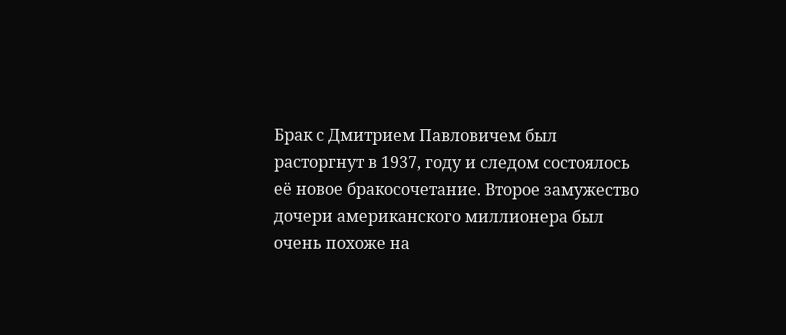Брак с Дмитрием Павловичем был расторгнут в 1937, году и следом состоялось её новое бракосочетание. Второе замужество дочери американского миллионера был очень похоже на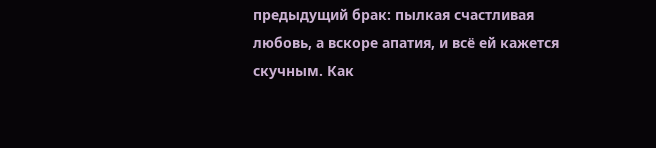предыдущий брак: пылкая счастливая любовь, а вскоре апатия, и всё ей кажется скучным. Как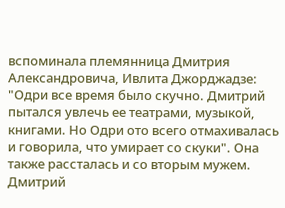вспоминала племянница Дмитрия Александровича, Ивлита Джорджадзе: "Одри все время было скучно. Дмитрий пытался увлечь ее театрами, музыкой, книгами. Но Одри ото всего отмахивалась и говорила, что умирает со скуки". Она также рассталась и со вторым мужем.
Дмитрий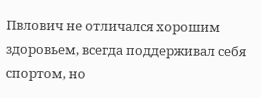Пвлович не отличался хорошим здоровьем, всегда поддерживал себя спортом, но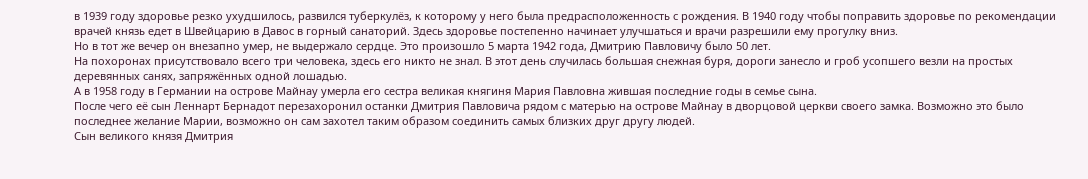в 1939 году здоровье резко ухудшилось, развился туберкулёз, к которому у него была предрасположенность с рождения. В 1940 году чтобы поправить здоровье по рекомендации врачей князь едет в Швейцарию в Давос в горный санаторий. Здесь здоровье постепенно начинает улучшаться и врачи разрешили ему прогулку вниз.
Но в тот же вечер он внезапно умер, не выдержало сердце. Это произошло 5 марта 1942 года, Дмитрию Павловичу было 50 лет.
На похоронах присутствовало всего три человека, здесь его никто не знал. В этот день случилась большая снежная буря, дороги занесло и гроб усопшего везли на простых деревянных санях, запряжённых одной лошадью.
А в 1958 году в Германии на острове Майнау умерла его сестра великая княгиня Мария Павловна жившая последние годы в семье сына.
После чего её сын Леннарт Бернадот перезахоронил останки Дмитрия Павловича рядом с матерью на острове Майнау в дворцовой церкви своего замка. Возможно это было последнее желание Марии, возможно он сам захотел таким образом соединить самых близких друг другу людей.
Сын великого князя Дмитрия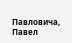Павловича, Павел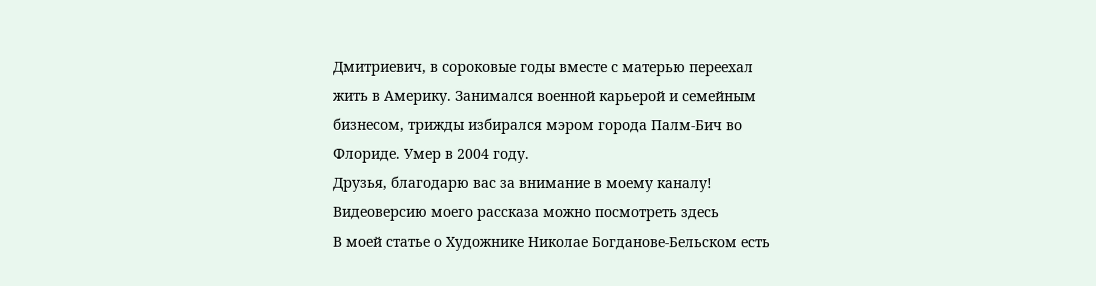Дмитриевич, в сороковые годы вместе с матерью переехал жить в Америку. Занимался военной карьерой и семейным бизнесом, трижды избирался мэром города Палм-Бич во Флориде. Умер в 2004 году.
Друзья, благодарю вас за внимание в моему каналу!
Видеоверсию моего рассказа можно посмотреть здесь
В моей статье о Художнике Николае Богданове-Бельском есть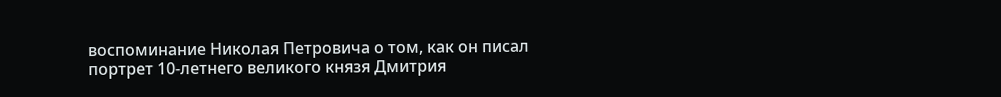воспоминание Николая Петровича о том, как он писал портрет 10-летнего великого князя Дмитрия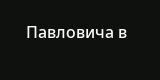Павловича в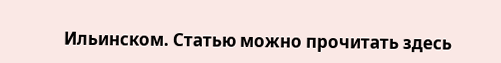Ильинском. Статью можно прочитать здесь